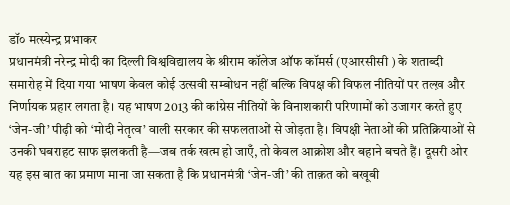डॉ० मत्स्येन्द्र प्रभाकर
प्रधानमंत्री नरेन्द्र मोदी का दिल्ली विश्वविद्यालय के श्रीराम कॉलेज ऑफ कॉमर्स (एआरसीसी ) के शताब्दी समारोह में दिया गया भाषण केवल कोई उत्सवी सम्बोधन नहीं बल्कि विपक्ष की विफल नीतियों पर तल्ख़ और निर्णायक प्रहार लगता है। यह भाषण 2013 की कांग्रेस नीतियों के विनाशकारी परिणामों को उजागर करते हुए ‘जेन-जी’ पीढ़ी को ‘मोदी नेतृत्व’ वाली सरकार की सफलताओं से जोड़ता है। विपक्षी नेताओं की प्रतिक्रियाओं से उनकी घबराहट साफ झलकती है—जब तर्क खत्म हो जाएँ, तो केवल आक्रोश और बहाने बचते हैं। दूसरी ओर यह इस बात का प्रमाण माना जा सकता है कि प्रधानमंत्री ‘जेन-जी’ की ताक़त को बखूबी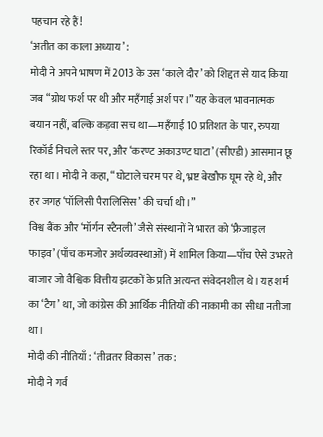पहचान रहे हैं!
‘अतीत का काला अध्याय’ :
मोदी ने अपने भाषण में 2013 के उस ‘काले दौर’ को शिद्दत से याद किया जब “ग्रोथ फर्श पर थी और महँगाई अर्श पर।” यह केवल भावनात्मक बयान नहीं, बल्कि कड़वा सच था—महँगाई 10 प्रतिशत के पार, रुपया रिकॉर्ड निचले स्तर पर, और ‘करण्ट अकाउण्ट घाटा’ (सीएडी) आसमान छू रहा था। मोदी ने कहा, “घोटाले चरम पर थे, भ्रष्ट बेखौफ घूम रहे थे, और हर जगह ‘पॉलिसी पैरालिसिस’ की चर्चा थी।”
विश्व बैंक और ‘मॉर्गन स्टैनली’ जैसे संस्थानों ने भारत को ‘फ्रैजाइल फाइव’ (पाँच कमजोर अर्थव्यवस्थाओं) में शामिल किया—पाँच ऐसे उभरते बाजार जो वैश्विक वित्तीय झटकों के प्रति अत्यन्त संवेदनशील थे। यह शर्म का ‘टैग’ था, जो कांग्रेस की आर्थिक नीतियों की नाकामी का सीधा नतीजा था।
मोदी की नीतियाँ : ‘तीव्रतर विकास’ तक :
मोदी ने गर्व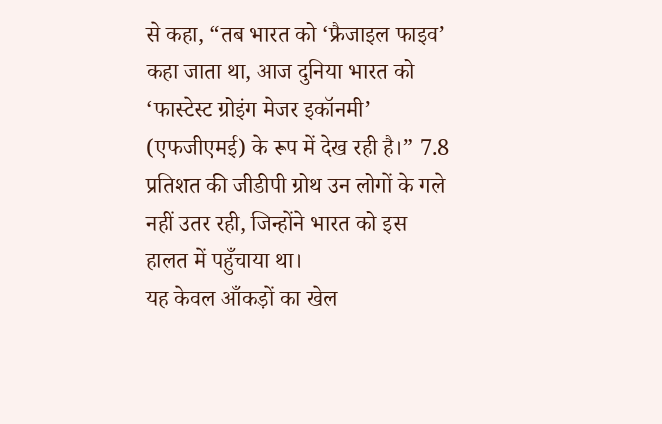से कहा, “तब भारत को ‘फ्रैजाइल फाइव’ कहा जाता था, आज दुनिया भारत को ‘फास्टेस्ट ग्रोइंग मेजर इकॉनमी’ (एफजीएमई) के रूप में देख रही है।” 7.8 प्रतिशत की जीडीपी ग्रोथ उन लोगों के गले नहीं उतर रही, जिन्होंने भारत को इस हालत में पहुँचाया था।
यह केवल आँकड़ों का खेल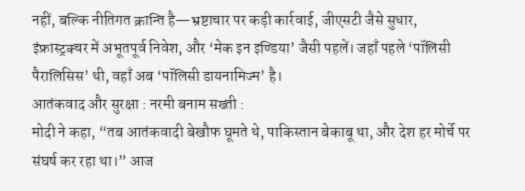नहीं, बल्कि नीतिगत क्रान्ति है—भ्रष्टाचार पर कड़ी कार्रवाई, जीएसटी जैसे सुधार, इंफ्रास्ट्रक्चर में अभूतपूर्व निवेश, और ‘मेक इन इण्डिया’ जैसी पहलें। जहाँ पहले ‘पॉलिसी पैरालिसिस’ थी, वहाँ अब ‘पॉलिसी डायनामिज्म’ है।
आतंकवाद और सुरक्षा : नरमी बनाम सख्ती :
मोदी ने कहा, “तब आतंकवादी बेखौफ घूमते थे, पाकिस्तान बेकाबू था, और देश हर मोर्चे पर संघर्ष कर रहा था।” आज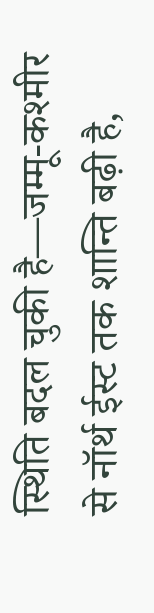स्थिति बदल चुकी है—जम्मू-कश्मीर से नॉर्थ ईस्ट तक शान्ति बढ़ी है,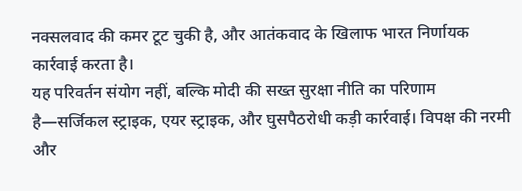नक्सलवाद की कमर टूट चुकी है, और आतंकवाद के खिलाफ भारत निर्णायक कार्रवाई करता है।
यह परिवर्तन संयोग नहीं, बल्कि मोदी की सख्त सुरक्षा नीति का परिणाम है—सर्जिकल स्ट्राइक, एयर स्ट्राइक, और घुसपैठरोधी कड़ी कार्रवाई। विपक्ष की नरमी और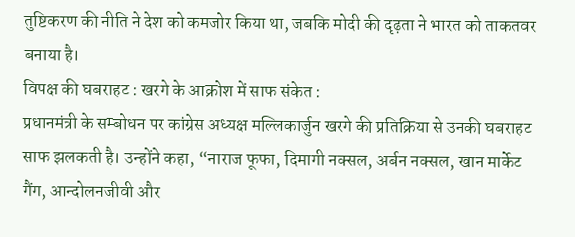तुष्टिकरण की नीति ने देश को कमजोर किया था, जबकि मोदी की दृढ़ता ने भारत को ताकतवर बनाया है।
विपक्ष की घबराहट : खरगे के आक्रोश में साफ संकेत :
प्रधानमंत्री के सम्बोधन पर कांग्रेस अध्यक्ष मल्लिकार्जुन खरगे की प्रतिक्रिया से उनकी घबराहट साफ झलकती है। उन्होंने कहा, “नाराज फूफा, दिमागी नक्सल, अर्बन नक्सल, खान मार्केट गैंग, आन्दोलनजीवी और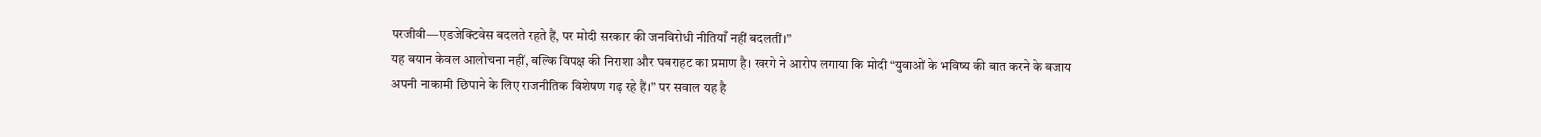परजीवी—एडजेक्टिवेस बदलते रहते हैं, पर मोदी सरकार की जनविरोधी नीतियाँ नहीं बदलतीं।”
यह बयान केवल आलोचना नहीं, बल्कि विपक्ष की निराशा और घबराहट का प्रमाण है। खरगे ने आरोप लगाया कि मोदी “युवाओं के भविष्य की बात करने के बजाय अपनी नाकामी छिपाने के लिए राजनीतिक विशेषण गढ़ रहे हैं।” पर सवाल यह है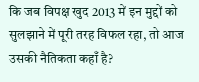कि जब विपक्ष खुद 2013 में इन मुद्दों को सुलझाने में पूरी तरह विफल रहा, तो आज उसकी नैतिकता कहाँ है?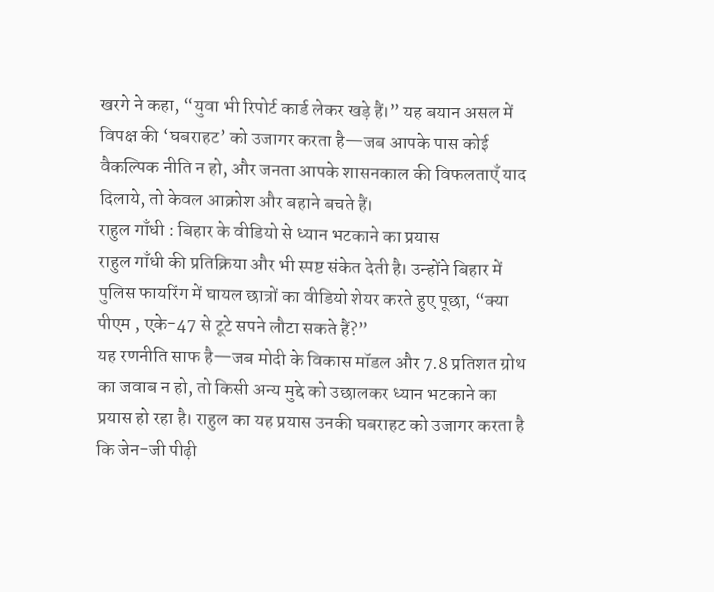खरगे ने कहा, “युवा भी रिपोर्ट कार्ड लेकर खड़े हैं।” यह बयान असल में विपक्ष की ‘घबराहट’ को उजागर करता है—जब आपके पास कोई वैकल्पिक नीति न हो, और जनता आपके शासनकाल की विफलताएँ याद दिलाये, तो केवल आक्रोश और बहाने बचते हैं।
राहुल गाँधी : बिहार के वीडियो से ध्यान भटकाने का प्रयास
राहुल गाँधी की प्रतिक्रिया और भी स्पष्ट संकेत देती है। उन्होंने बिहार में पुलिस फायरिंग में घायल छात्रों का वीडियो शेयर करते हुए पूछा, “क्या पीएम , एके-47 से टूटे सपने लौटा सकते हैं?”
यह रणनीति साफ है—जब मोदी के विकास मॉडल और 7.8 प्रतिशत ग्रोथ का जवाब न हो, तो किसी अन्य मुद्दे को उछालकर ध्यान भटकाने का प्रयास हो रहा है। राहुल का यह प्रयास उनकी घबराहट को उजागर करता है कि जेन-जी पीढ़ी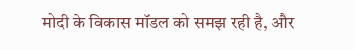मोदी के विकास मॉडल को समझ रही है, और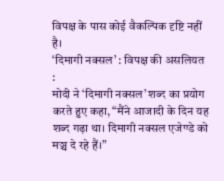विपक्ष के पास कोई वैकल्पिक दृष्टि नहीं है।
‘दिमागी नक्सल’ : विपक्ष की असलियत :
मोदी ने ‘दिमागी नक्सल’ शब्द का प्रयोग करते हुए कहा, “मैंने आजादी के दिन यह शब्द गढ़ा था। दिमागी नक्सल एजेण्डे को मञ्च दे रहे हैं।”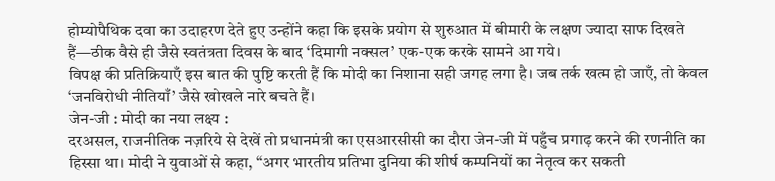होम्योपैथिक दवा का उदाहरण देते हुए उन्होंने कहा कि इसके प्रयोग से शुरुआत में बीमारी के लक्षण ज्यादा साफ दिखते हैं—ठीक वैसे ही जैसे स्वतंत्रता दिवस के बाद ‘दिमागी नक्सल’ एक-एक करके सामने आ गये।
विपक्ष की प्रतिक्रियाएँ इस बात की पुष्टि करती हैं कि मोदी का निशाना सही जगह लगा है। जब तर्क खत्म हो जाएँ, तो केवल ‘जनविरोधी नीतियाँ’ जैसे खोखले नारे बचते हैं।
जेन-जी : मोदी का नया लक्ष्य :
दरअसल, राजनीतिक नज़रिये से देखें तो प्रधानमंत्री का एसआरसीसी का दौरा जेन-जी में पहुँच प्रगाढ़ करने की रणनीति का हिस्सा था। मोदी ने युवाओं से कहा, “अगर भारतीय प्रतिभा दुनिया की शीर्ष कम्पनियों का नेतृत्व कर सकती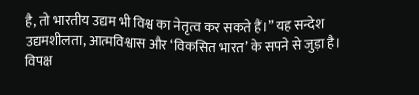है, तो भारतीय उद्यम भी विश्व का नेतृत्व कर सकते हैं।” यह सन्देश उद्यमशीलता, आत्मविश्वास और ‘विकसित भारत’ के सपने से जुड़ा है।
विपक्ष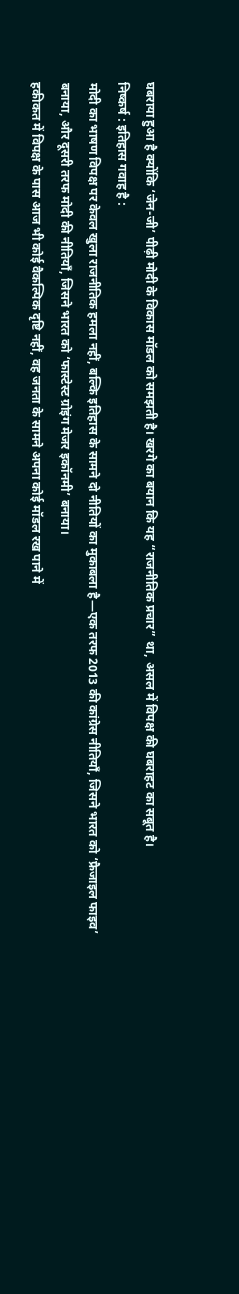घबराया हुआ है क्योंकि ‘जेन-जी’ पीढ़ी मोदी के विकास मॉडल को समझती है। खरगे का बयान कि यह “राजनीतिक प्रचार” था, असल में विपक्ष की घबराहट का सबूत है।
निष्कर्ष : इतिहास गवाह है :
मोदी का भाषण विपक्ष पर केवल खुला राजनीतिक हमला नहीं, बल्कि इतिहास के सामने दो नीतियों का मुकाबला है—एक तरफ 2013 की कांग्रेस नीतियाँ, जिसने भारत को ‘फ्रैजाइल फाइव’ बनाया, और दूसरी तरफ मोदी की नीतियाँ, जिसने भारत को ‘फास्टेस्ट ग्रोइंग मेजर इकॉनमी’ बनाया।
हकीकत में विपक्ष के पास आज भी कोई वैकल्पिक दृष्टि नहीं, वह जनता के सामने अपना कोई मॉडल रख पाने में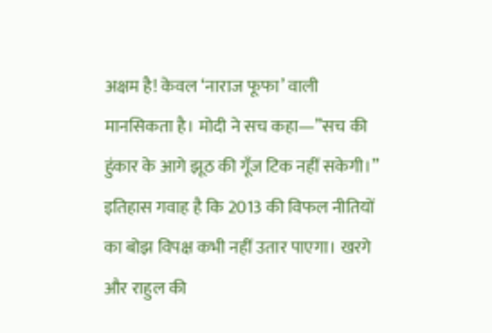अक्षम है! केवल ‘नाराज फूफा’ वाली मानसिकता है। मोदी ने सच कहा—”सच की हुंकार के आगे झूठ की गूँज टिक नहीं सकेगी।” इतिहास गवाह है कि 2013 की विफल नीतियों का बोझ विपक्ष कभी नहीं उतार पाएगा। खरगे और राहुल की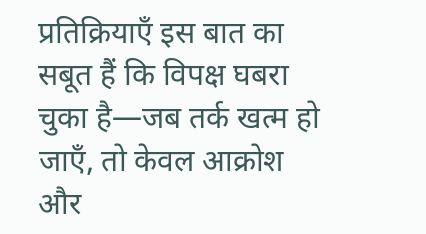प्रतिक्रियाएँ इस बात का सबूत हैं कि विपक्ष घबरा चुका है—जब तर्क खत्म हो जाएँ, तो केवल आक्रोश और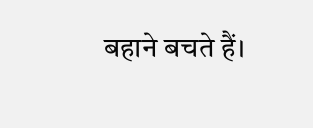बहाने बचते हैं।